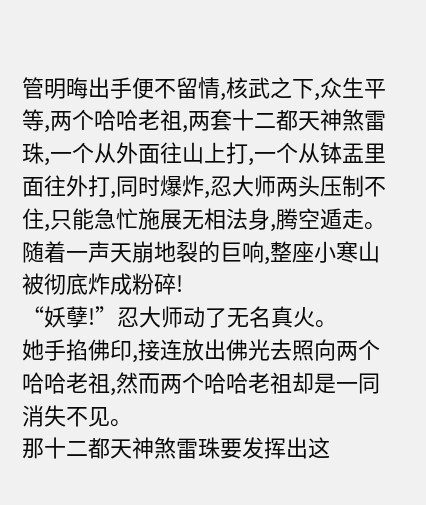管明晦出手便不留情,核武之下,众生平等,两个哈哈老祖,两套十二都天神煞雷珠,一个从外面往山上打,一个从钵盂里面往外打,同时爆炸,忍大师两头压制不住,只能急忙施展无相法身,腾空遁走。
随着一声天崩地裂的巨响,整座小寒山被彻底炸成粉碎!
“妖孽!”忍大师动了无名真火。
她手掐佛印,接连放出佛光去照向两个哈哈老祖,然而两个哈哈老祖却是一同消失不见。
那十二都天神煞雷珠要发挥出这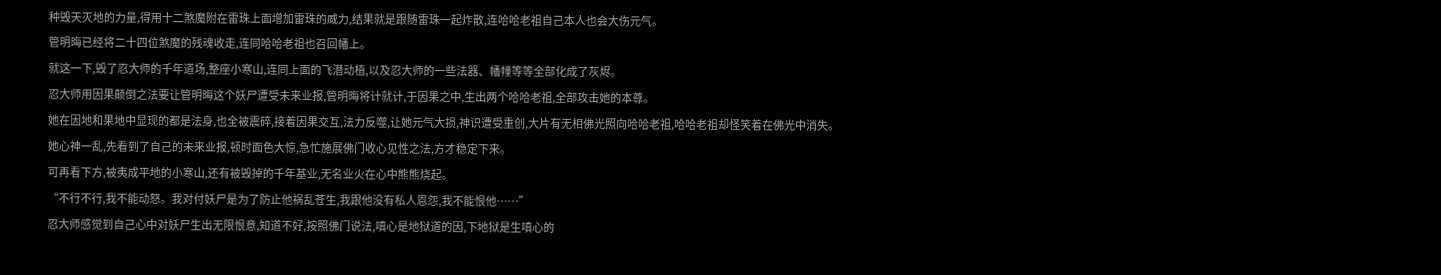种毁天灭地的力量,得用十二煞魔附在雷珠上面增加雷珠的威力,结果就是跟随雷珠一起炸散,连哈哈老祖自己本人也会大伤元气。
管明晦已经将二十四位煞魔的残魂收走,连同哈哈老祖也召回幡上。
就这一下,毁了忍大师的千年道场,整座小寒山,连同上面的飞潜动植,以及忍大师的一些法器、幡幢等等全部化成了灰烬。
忍大师用因果颠倒之法要让管明晦这个妖尸遭受未来业报,管明晦将计就计,于因果之中,生出两个哈哈老祖,全部攻击她的本尊。
她在因地和果地中显现的都是法身,也全被震碎,接着因果交互,法力反噬,让她元气大损,神识遭受重创,大片有无相佛光照向哈哈老祖,哈哈老祖却怪笑着在佛光中消失。
她心神一乱,先看到了自己的未来业报,顿时面色大惊,急忙施展佛门收心见性之法,方才稳定下来。
可再看下方,被夷成平地的小寒山,还有被毁掉的千年基业,无名业火在心中熊熊烧起。
“不行不行,我不能动怒。我对付妖尸是为了防止他祸乱苍生,我跟他没有私人恩怨,我不能恨他……”
忍大师感觉到自己心中对妖尸生出无限恨意,知道不好,按照佛门说法,嗔心是地狱道的因,下地狱是生嗔心的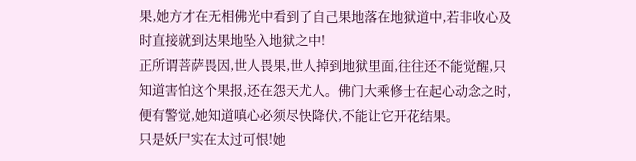果,她方才在无相佛光中看到了自己果地落在地狱道中,若非收心及时直接就到达果地坠入地狱之中!
正所谓菩萨畏因,世人畏果,世人掉到地狱里面,往往还不能觉醒,只知道害怕这个果报,还在怨天尤人。佛门大乘修士在起心动念之时,便有警觉,她知道嗔心必须尽快降伏,不能让它开花结果。
只是妖尸实在太过可恨!她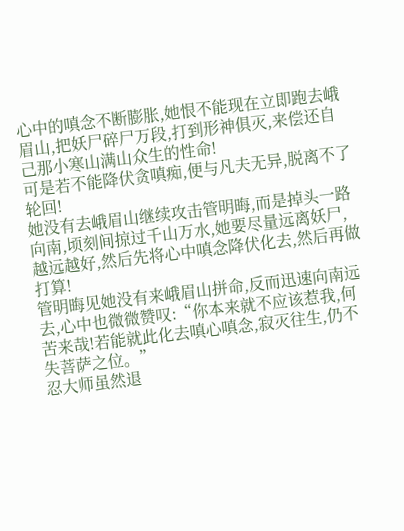心中的嗔念不断膨胀,她恨不能现在立即跑去峨眉山,把妖尸碎尸万段,打到形神俱灭,来偿还自己那小寒山满山众生的性命!
可是若不能降伏贪嗔痴,便与凡夫无异,脱离不了轮回!
她没有去峨眉山继续攻击管明晦,而是掉头一路向南,顷刻间掠过千山万水,她要尽量远离妖尸,越远越好,然后先将心中嗔念降伏化去,然后再做打算!
管明晦见她没有来峨眉山拼命,反而迅速向南远去,心中也微微赞叹:“你本来就不应该惹我,何苦来哉!若能就此化去嗔心嗔念,寂灭往生,仍不失菩萨之位。”
忍大师虽然退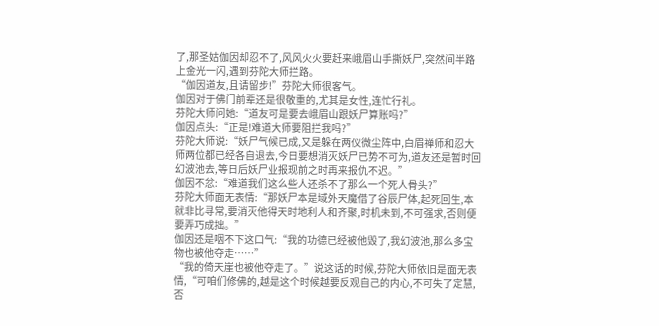了,那圣姑伽因却忍不了,风风火火要赶来峨眉山手撕妖尸,突然间半路上金光一闪,遇到芬陀大师拦路。
“伽因道友,且请留步!”芬陀大师很客气。
伽因对于佛门前辈还是很敬重的,尤其是女性,连忙行礼。
芬陀大师问她:“道友可是要去峨眉山跟妖尸算账吗?”
伽因点头:“正是!难道大师要阻拦我吗?”
芬陀大师说:“妖尸气候已成,又是躲在两仪微尘阵中,白眉禅师和忍大师两位都已经各自退去,今日要想消灭妖尸已势不可为,道友还是暂时回幻波池去,等日后妖尸业报现前之时再来报仇不迟。”
伽因不忿:“难道我们这么些人还杀不了那么一个死人骨头?”
芬陀大师面无表情:“那妖尸本是域外天魔借了谷辰尸体,起死回生,本就非比寻常,要消灭他得天时地利人和齐聚,时机未到,不可强求,否则便要弄巧成拙。”
伽因还是咽不下这口气:“我的功德已经被他毁了,我幻波池,那么多宝物也被他夺走……”
“我的倚天崖也被他夺走了。”说这话的时候,芬陀大师依旧是面无表情,“可咱们修佛的,越是这个时候越要反观自己的内心,不可失了定慧,否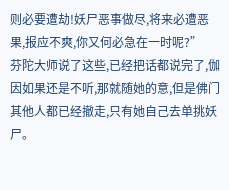则必要遭劫!妖尸恶事做尽,将来必遭恶果,报应不爽,你又何必急在一时呢?”
芬陀大师说了这些,已经把话都说完了,伽因如果还是不听,那就随她的意,但是佛门其他人都已经撤走,只有她自己去单挑妖尸。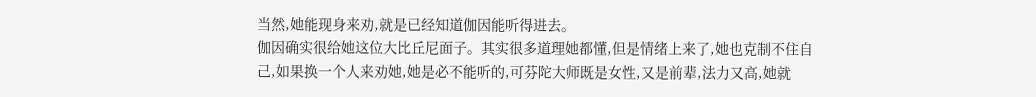当然,她能现身来劝,就是已经知道伽因能听得进去。
伽因确实很给她这位大比丘尼面子。其实很多道理她都懂,但是情绪上来了,她也克制不住自己,如果换一个人来劝她,她是必不能听的,可芬陀大师既是女性,又是前辈,法力又高,她就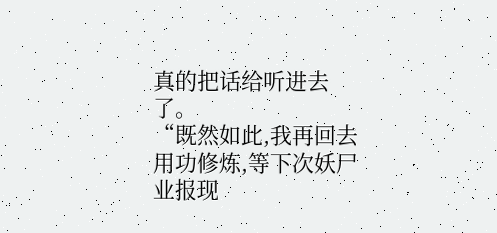真的把话给听进去了。
“既然如此,我再回去用功修炼,等下次妖尸业报现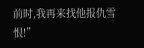前时,我再来找他报仇雪恨!”